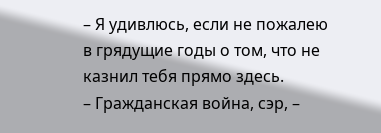– Я удивлюсь, если не пожалею в грядущие годы о том, что не казнил тебя прямо здесь.
– Гражданская война, сэр, –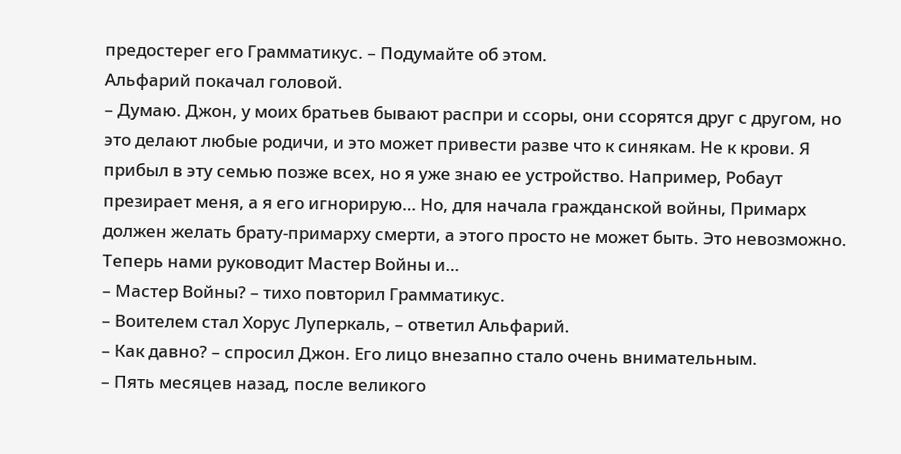предостерег его Грамматикус. – Подумайте об этом.
Альфарий покачал головой.
– Думаю. Джон, у моих братьев бывают распри и ссоры, они ссорятся друг с другом, но это делают любые родичи, и это может привести разве что к синякам. Не к крови. Я прибыл в эту семью позже всех, но я уже знаю ее устройство. Например, Робаут презирает меня, а я его игнорирую… Но, для начала гражданской войны, Примарх должен желать брату-примарху смерти, а этого просто не может быть. Это невозможно. Теперь нами руководит Мастер Войны и…
– Мастер Войны? – тихо повторил Грамматикус.
– Воителем стал Хорус Луперкаль, – ответил Альфарий.
– Как давно? – спросил Джон. Его лицо внезапно стало очень внимательным.
– Пять месяцев назад, после великого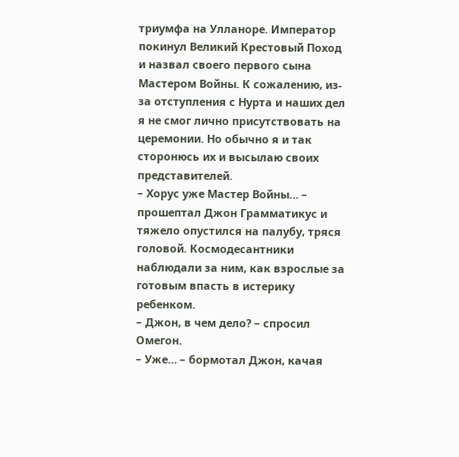триумфа на Улланоре. Император покинул Великий Крестовый Поход и назвал своего первого сына Мастером Войны. К сожалению, из-за отступления с Нурта и наших дел я не смог лично присутствовать на церемонии. Но обычно я и так сторонюсь их и высылаю своих представителей.
– Хорус уже Мастер Войны… – прошептал Джон Грамматикус и тяжело опустился на палубу, тряся головой. Космодесантники наблюдали за ним, как взрослые за готовым впасть в истерику ребенком.
– Джон, в чем дело? – спросил Омегон.
– Уже… – бормотал Джон, качая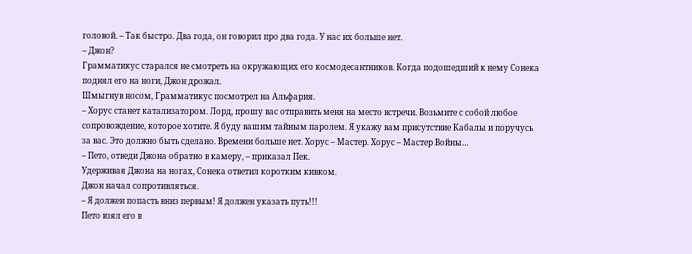головой. – Так быстро. Два года, он говорил про два года. У нас их больше нет.
– Джон?
Грамматикус старался не смотреть на окружающих его космодесантников. Когда подошедший к нему Сонека поднял его на ноги, Джон дрожал.
Шмыгнув носом, Грамматикус посмотрел на Альфария.
– Хорус станет катализатором. Лорд, прошу вас отправить меня на место встречи. Возьмите с собой любое сопровождение, которое хотите. Я буду вашим тайным паролем. Я укажу вам присутствие Кабалы и поручусь за вас. Это должно быть сделано. Времени больше нет. Хорус – Мастер. Хорус – Мастер Войны…
– Пето, отведи Джона обратно в камеру, – приказал Пек.
Удерживая Джона на ногах, Сонека ответил коротким кивком.
Джон начал сопротивляться.
– Я должен попасть вниз первым! Я должен указать путь!!!
Пето взял его в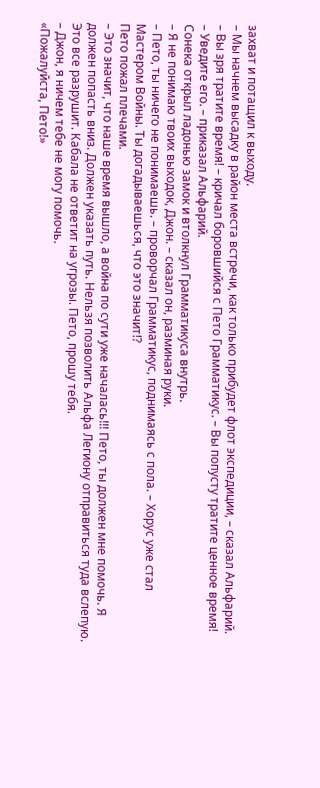захват и потащил к выходу.
– Мы начнем высадку в район места встречи, как только прибудет флот экспедиции, – сказал Альфарий.
– Вы зря тратите время! – кричал боровшийся с Пето Грамматикус. – Вы попусту тратите ценное время!
– Уведите его. – приказал Альфарий.
Сонека открыл ладонью замок и втолкнул Грамматикуса внутрь.
– Я не понимаю твоих выходок, Джон. – сказал он, разминая руки.
– Пето, ты ничего не понимаешь. – проворчал Грамматикус, поднимаясь с пола. – Хорус уже стал Мастером Войны. Ты догадываешься, что это значит!?
Пето пожал плечами.
– Это значит, что наше время вышло, а война по сути уже началась!!! Пето, ты должен мне помочь. Я должен попасть вниз. Должен указать путь. Нельзя позволить Альфа Легиону отправиться туда вслепую. Это все разрушит. Кабала не ответит на угрозы. Пето, прошу тебя.
– Джон, я ничем тебе не могу помочь.
«Пожалуйста, Пето!»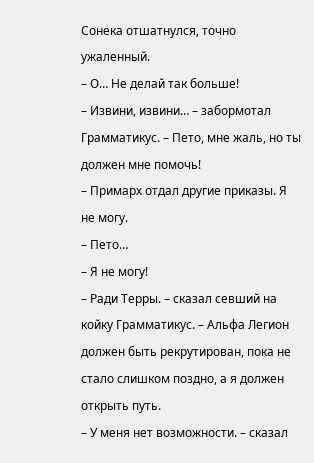Сонека отшатнулся, точно ужаленный.
– О… Не делай так больше!
– Извини, извини… – забормотал Грамматикус. – Пето, мне жаль, но ты должен мне помочь!
– Примарх отдал другие приказы. Я не могу.
– Пето…
– Я не могу!
– Ради Терры. – сказал севший на койку Грамматикус. – Альфа Легион должен быть рекрутирован, пока не стало слишком поздно, а я должен открыть путь.
– У меня нет возможности. – сказал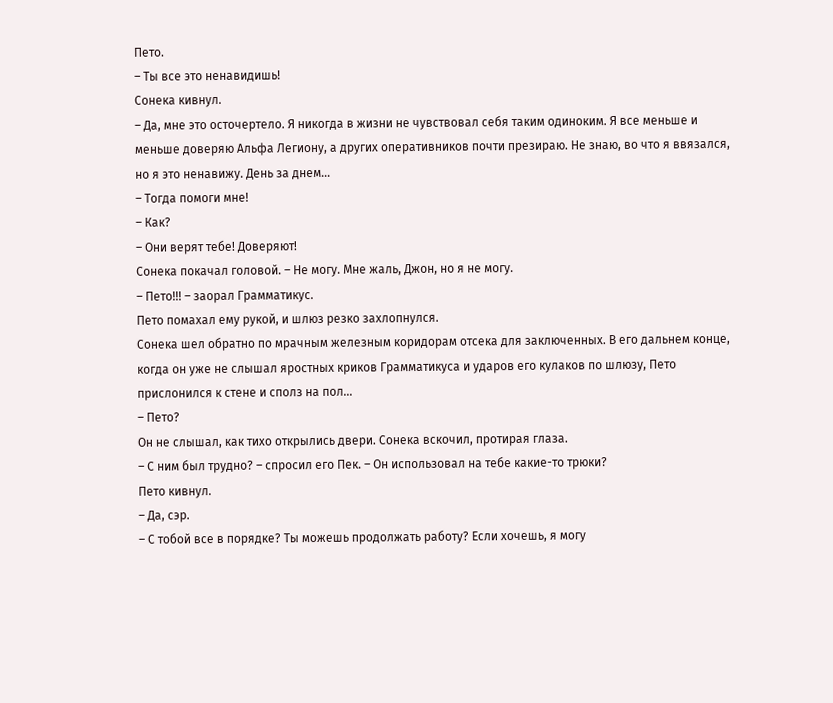Пето.
– Ты все это ненавидишь!
Сонека кивнул.
– Да, мне это осточертело. Я никогда в жизни не чувствовал себя таким одиноким. Я все меньше и меньше доверяю Альфа Легиону, а других оперативников почти презираю. Не знаю, во что я ввязался, но я это ненавижу. День за днем…
– Тогда помоги мне!
– Как?
– Они верят тебе! Доверяют!
Сонека покачал головой. – Не могу. Мне жаль, Джон, но я не могу.
– Пето!!! – заорал Грамматикус.
Пето помахал ему рукой, и шлюз резко захлопнулся.
Сонека шел обратно по мрачным железным коридорам отсека для заключенных. В его дальнем конце, когда он уже не слышал яростных криков Грамматикуса и ударов его кулаков по шлюзу, Пето прислонился к стене и сполз на пол…
– Пето?
Он не слышал, как тихо открылись двери. Сонека вскочил, протирая глаза.
– С ним был трудно? – спросил его Пек. – Он использовал на тебе какие-то трюки?
Пето кивнул.
– Да, сэр.
– С тобой все в порядке? Ты можешь продолжать работу? Если хочешь, я могу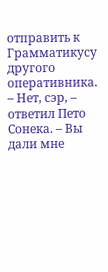отправить к Грамматикусу другого оперативника.
– Нет, сэр, – ответил Пето Сонека. – Вы дали мне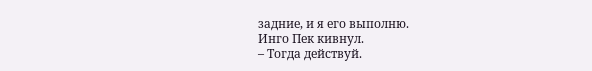задние, и я его выполню.
Инго Пек кивнул.
– Тогда действуй.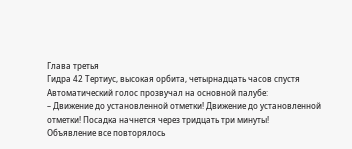Глава третья
Гидра 42 Тертиус, высокая орбита, четырнадцать часов спустя
Автоматический голос прозвучал на основной палубе:
– Движение до установленной отметки! Движение до установленной отметки! Посадка начнется через тридцать три минуты!
Объявление все повторялось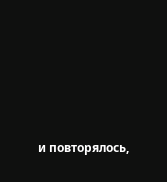и повторялось,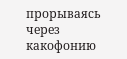прорываясь через какофонию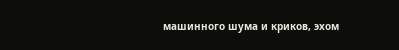машинного шума и криков, эхом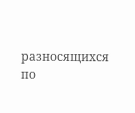разносящихся по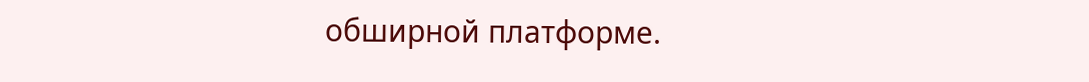обширной платформе.